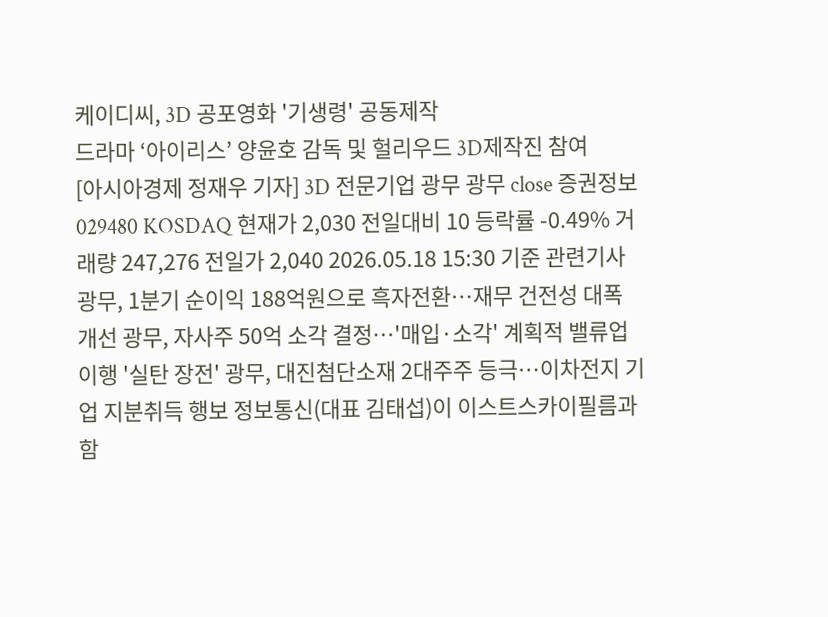케이디씨, 3D 공포영화 '기생령' 공동제작
드라마 ‘아이리스’ 양윤호 감독 및 헐리우드 3D제작진 참여
[아시아경제 정재우 기자] 3D 전문기업 광무 광무 close 증권정보 029480 KOSDAQ 현재가 2,030 전일대비 10 등락률 -0.49% 거래량 247,276 전일가 2,040 2026.05.18 15:30 기준 관련기사 광무, 1분기 순이익 188억원으로 흑자전환…재무 건전성 대폭 개선 광무, 자사주 50억 소각 결정…'매입·소각' 계획적 밸류업 이행 '실탄 장전' 광무, 대진첨단소재 2대주주 등극…이차전지 기업 지분취득 행보 정보통신(대표 김태섭)이 이스트스카이필름과 함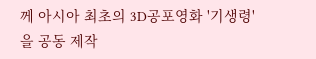께 아시아 최초의 3D공포영화 '기생령'을 공동 제작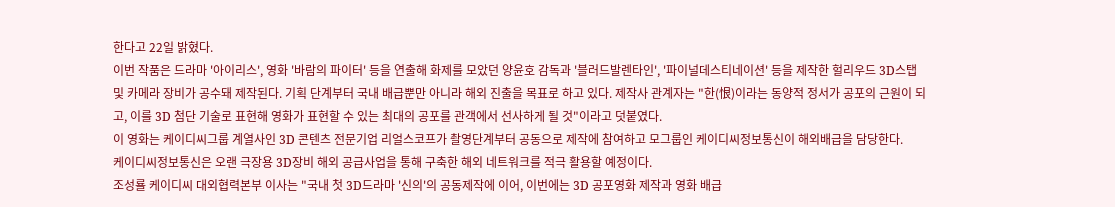한다고 22일 밝혔다.
이번 작품은 드라마 '아이리스', 영화 '바람의 파이터' 등을 연출해 화제를 모았던 양윤호 감독과 '블러드발렌타인', '파이널데스티네이션' 등을 제작한 헐리우드 3D스탭 및 카메라 장비가 공수돼 제작된다. 기획 단계부터 국내 배급뿐만 아니라 해외 진출을 목표로 하고 있다. 제작사 관계자는 "한(恨)이라는 동양적 정서가 공포의 근원이 되고, 이를 3D 첨단 기술로 표현해 영화가 표현할 수 있는 최대의 공포를 관객에서 선사하게 될 것"이라고 덧붙였다.
이 영화는 케이디씨그룹 계열사인 3D 콘텐츠 전문기업 리얼스코프가 촬영단계부터 공동으로 제작에 참여하고 모그룹인 케이디씨정보통신이 해외배급을 담당한다.
케이디씨정보통신은 오랜 극장용 3D장비 해외 공급사업을 통해 구축한 해외 네트워크를 적극 활용할 예정이다.
조성룔 케이디씨 대외협력본부 이사는 "국내 첫 3D드라마 '신의'의 공동제작에 이어, 이번에는 3D 공포영화 제작과 영화 배급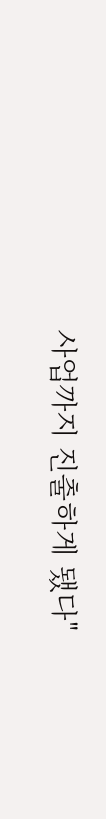사업까지 진출하게 됐다"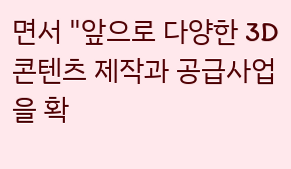면서 "앞으로 다양한 3D 콘텐츠 제작과 공급사업을 확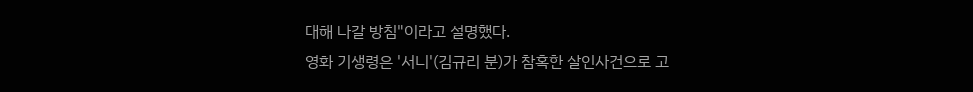대해 나갈 방침"이라고 설명했다.
영화 기생령은 '서니'(김규리 분)가 참혹한 살인사건으로 고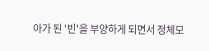아가 된 '빈'을 부양하게 되면서 정체모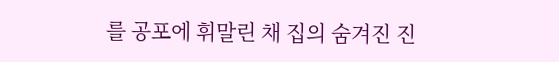를 공포에 휘말린 채 집의 숨겨진 진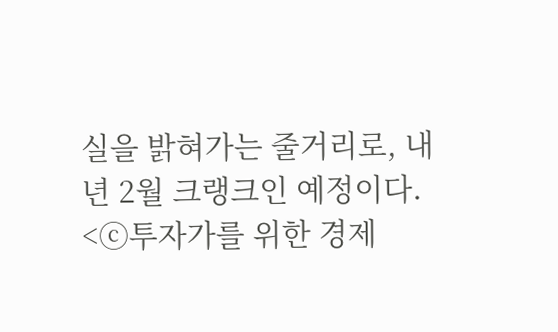실을 밝혀가는 줄거리로, 내년 2월 크랭크인 예정이다.
<ⓒ투자가를 위한 경제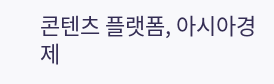콘텐츠 플랫폼, 아시아경제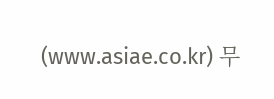(www.asiae.co.kr) 무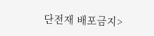단전재 배포금지>